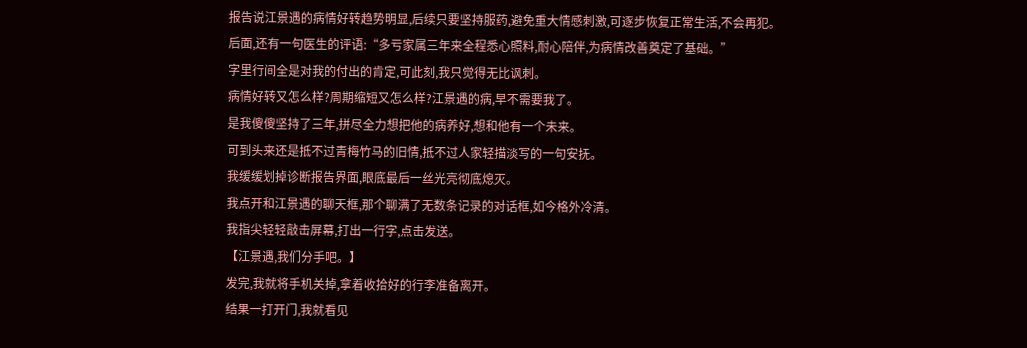报告说江景遇的病情好转趋势明显,后续只要坚持服药,避免重大情感刺激,可逐步恢复正常生活,不会再犯。
后面,还有一句医生的评语:“多亏家属三年来全程悉心照料,耐心陪伴,为病情改善奠定了基础。”
字里行间全是对我的付出的肯定,可此刻,我只觉得无比讽刺。
病情好转又怎么样?周期缩短又怎么样?江景遇的病,早不需要我了。
是我傻傻坚持了三年,拼尽全力想把他的病养好,想和他有一个未来。
可到头来还是抵不过青梅竹马的旧情,抵不过人家轻描淡写的一句安抚。
我缓缓划掉诊断报告界面,眼底最后一丝光亮彻底熄灭。
我点开和江景遇的聊天框,那个聊满了无数条记录的对话框,如今格外冷清。
我指尖轻轻敲击屏幕,打出一行字,点击发送。
【江景遇,我们分手吧。】
发完,我就将手机关掉,拿着收拾好的行李准备离开。
结果一打开门,我就看见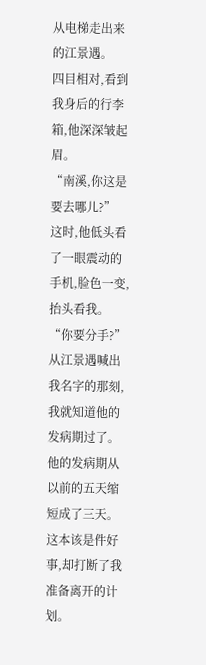从电梯走出来的江景遇。
四目相对,看到我身后的行李箱,他深深皱起眉。
“南溪,你这是要去哪儿?”
这时,他低头看了一眼震动的手机,脸色一变,抬头看我。
“你要分手?”
从江景遇喊出我名字的那刻,我就知道他的发病期过了。
他的发病期从以前的五天缩短成了三天。
这本该是件好事,却打断了我准备离开的计划。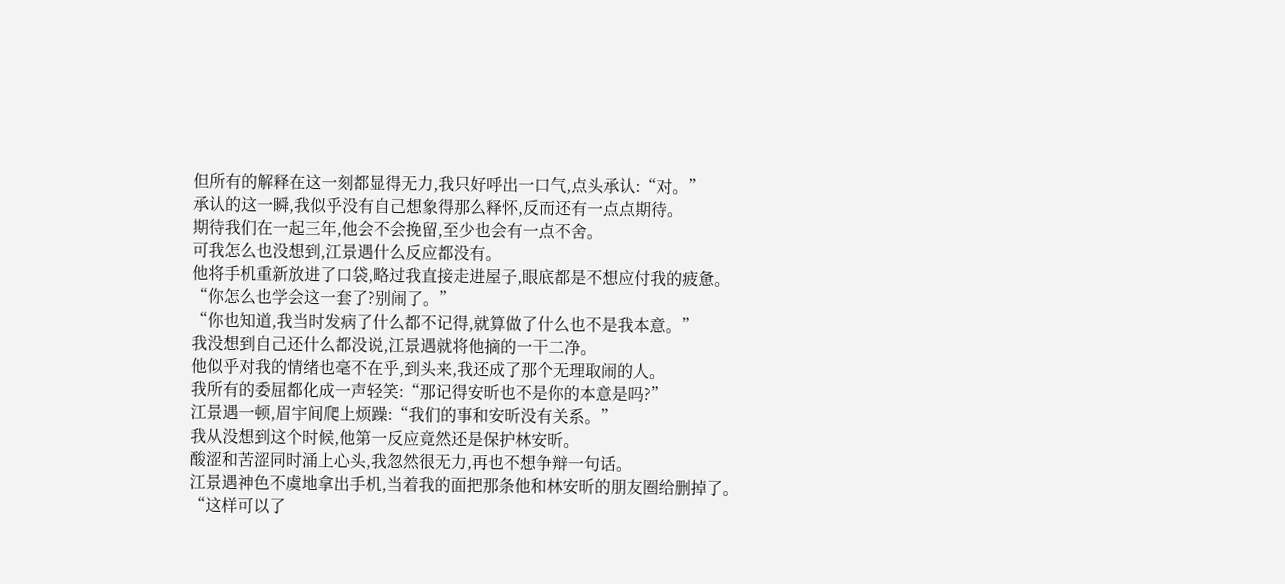但所有的解释在这一刻都显得无力,我只好呼出一口气,点头承认:“对。”
承认的这一瞬,我似乎没有自己想象得那么释怀,反而还有一点点期待。
期待我们在一起三年,他会不会挽留,至少也会有一点不舍。
可我怎么也没想到,江景遇什么反应都没有。
他将手机重新放进了口袋,略过我直接走进屋子,眼底都是不想应付我的疲惫。
“你怎么也学会这一套了?别闹了。”
“你也知道,我当时发病了什么都不记得,就算做了什么也不是我本意。”
我没想到自己还什么都没说,江景遇就将他摘的一干二净。
他似乎对我的情绪也毫不在乎,到头来,我还成了那个无理取闹的人。
我所有的委屈都化成一声轻笑:“那记得安昕也不是你的本意是吗?”
江景遇一顿,眉宇间爬上烦躁:“我们的事和安昕没有关系。”
我从没想到这个时候,他第一反应竟然还是保护林安昕。
酸涩和苦涩同时涌上心头,我忽然很无力,再也不想争辩一句话。
江景遇神色不虞地拿出手机,当着我的面把那条他和林安昕的朋友圈给删掉了。
“这样可以了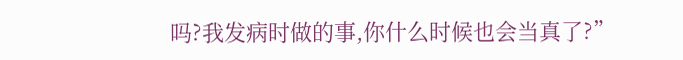吗?我发病时做的事,你什么时候也会当真了?”